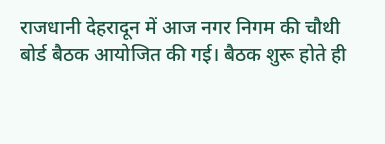राजधानी देहरादून में आज नगर निगम की चौथी बोर्ड बैठक आयोजित की गई। बैठक शुरू होते ही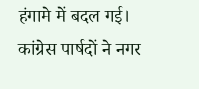हंगामे में बदल गई। कांग्रेस पार्षदों ने नगर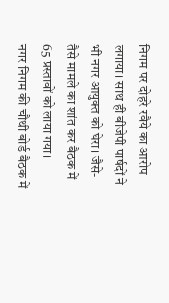निगम पर दोहरे रवैये का आरोप लगाया। साथ ही बीजेपी पार्षदों ने भी नगर आयुक्त को घेरा। जैसे-तैसे मामले का शांत कर बैठक में 65 प्रस्तावों को लाया गया।
नगर निगम की चौथी बोर्ड बैठक में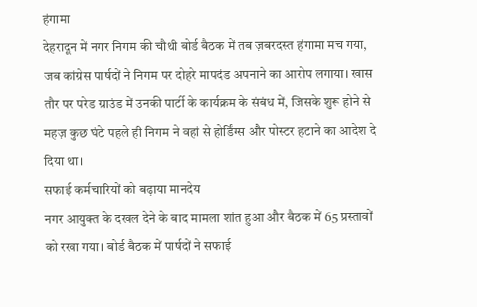हंगामा
देहरादून में नगर निगम की चौथी बोर्ड बैठक में तब ज़बरदस्त हंगामा मच गया, जब कांग्रेस पार्षदों ने निगम पर दोहरे मापदंड अपनाने का आरोप लगाया। खास तौर पर परेड ग्राउंड में उनकी पार्टी के कार्यक्रम के संबंध में, जिसके शुरू होने से महज़ कुछ घंटे पहले ही निगम ने वहां से होर्डिंग्स और पोस्टर हटाने का आदेश दे दिया था।
सफाई कर्मचारियों को बढ़ाया मानदेय
नगर आयुक्त के दखल देने के बाद मामला शांत हुआ और बैठक में 65 प्रस्तावों को रखा गया। बोर्ड बैठक में पार्षदों ने सफाई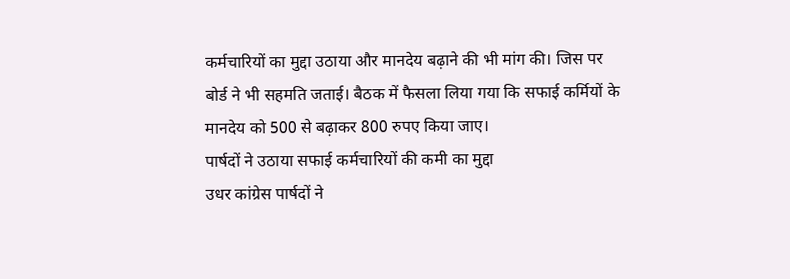कर्मचारियों का मुद्दा उठाया और मानदेय बढ़ाने की भी मांग की। जिस पर बोर्ड ने भी सहमति जताई। बैठक में फैसला लिया गया कि सफाई कर्मियों के मानदेय को 500 से बढ़ाकर 800 रुपए किया जाए।
पार्षदों ने उठाया सफाई कर्मचारियों की कमी का मुद्दा
उधर कांग्रेस पार्षदों ने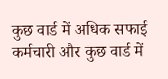कुछ वार्ड में अधिक सफाई कर्मचारी और कुछ वार्ड में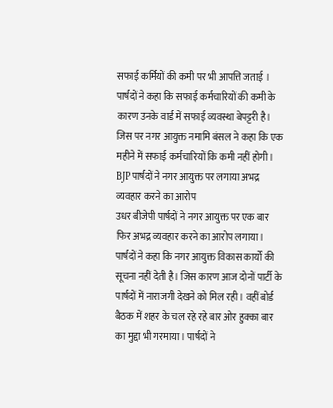सफाई कर्मियों की कमी पर भी आपत्ति जताई । पार्षदों ने कहा कि सफाई कर्मचारियों की कमी के कारण उनके वार्ड में सफाई व्यवस्था बेपट्टरी है। जिस पर नगर आयुक्त नमामि बंसल ने कहा कि एक महीने में सफाई कर्मचारियों कि कमी नहीं होगी।
BJP पार्षदों ने नगर आयुक्त पर लगाया अभद्र व्यवहार करने का आरोप
उधर बीजेपी पार्षदों ने नगर आयुक्त पर एक बार फिर अभद्र व्यवहार करने का आरोप लगाया। पार्षदों ने कहा कि नगर आयुक्त विकास कार्यों की सूचना नहीं देती है। जिस कारण आज दोनों पार्टी के पार्षदों में नाराजगी देखने को मिल रही। वहीं बोर्ड बैठक में शहर के चल रहे रहे बार ओर हुक्का बार का मुद्दा भी गरमाया। पार्षदों ने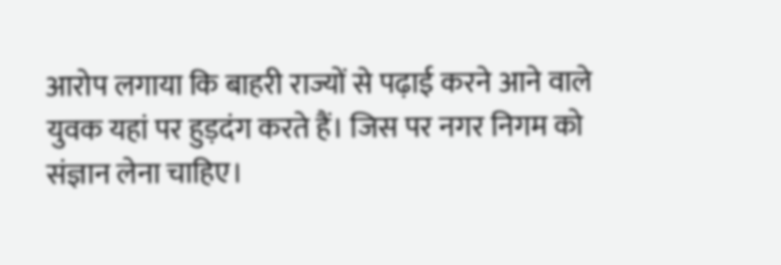आरोप लगाया कि बाहरी राज्यों से पढ़ाई करने आने वाले युवक यहां पर हुड़दंग करते हैं। जिस पर नगर निगम को संज्ञान लेना चाहिए।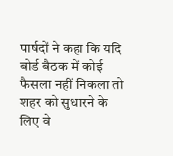पार्षदों ने कहा कि यदि बोर्ड बैठक में कोई फैसला नहीं निकला तो शहर को सुधारने के लिए वे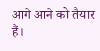आगे आने को तैयार हैं।